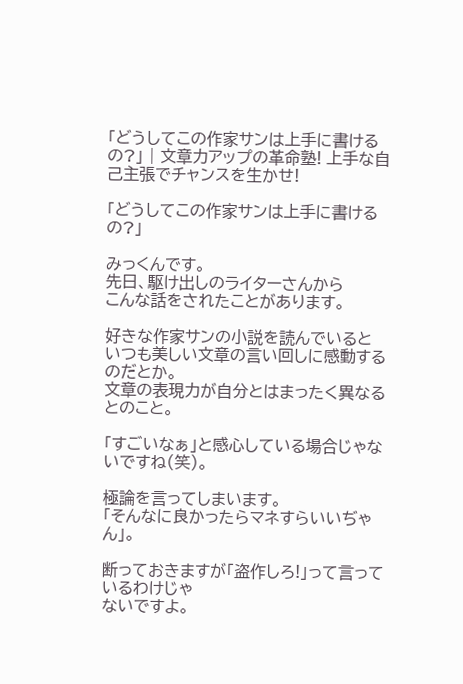「どうしてこの作家サンは上手に書けるの?」 | 文章力アップの革命塾! 上手な自己主張でチャンスを生かせ!

「どうしてこの作家サンは上手に書けるの?」

みっくんです。
先日、駆け出しのライターさんから
こんな話をされたことがあります。

好きな作家サンの小説を読んでいると
いつも美しい文章の言い回しに感動するのだとか。
文章の表現力が自分とはまったく異なるとのこと。

「すごいなぁ」と感心している場合じゃないですね(笑)。

極論を言ってしまいます。
「そんなに良かったらマネすらいいぢゃん」。

断っておきますが「盗作しろ!」って言っているわけじゃ
ないですよ。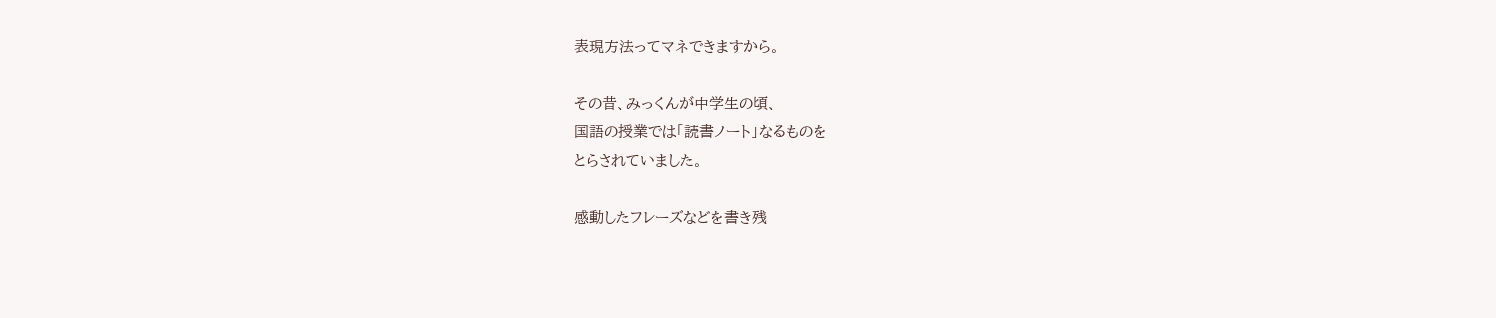表現方法ってマネできますから。

その昔、みっくんが中学生の頃、
国語の授業では「読書ノート」なるものを
とらされていました。

感動したフレーズなどを書き残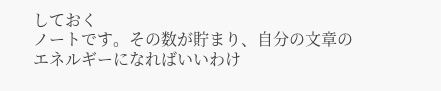しておく
ノートです。その数が貯まり、自分の文章の
エネルギーになればいいわけ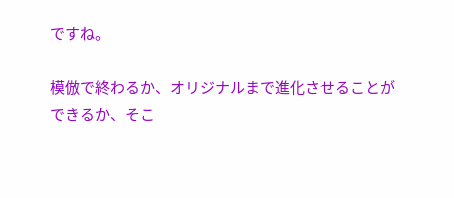ですね。

模倣で終わるか、オリジナルまで進化させることが
できるか、そこ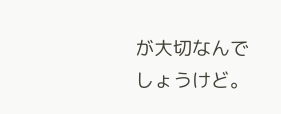が大切なんでしょうけど。